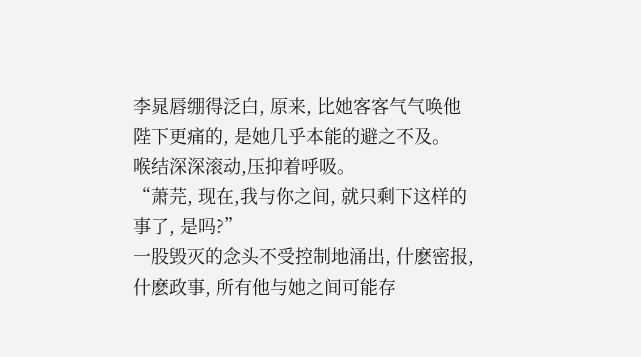李晁唇绷得泛白, 原来, 比她客客气气唤他陛下更痛的, 是她几乎本能的避之不及。
喉结深深滚动,压抑着呼吸。
“萧芫, 现在,我与你之间, 就只剩下这样的事了, 是吗?”
一股毁灭的念头不受控制地涌出, 什麽密报, 什麽政事, 所有他与她之间可能存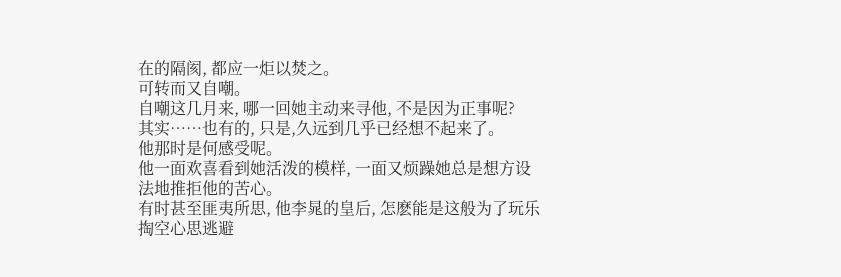在的隔阂, 都应一炬以焚之。
可转而又自嘲。
自嘲这几月来, 哪一回她主动来寻他, 不是因为正事呢?
其实……也有的, 只是,久远到几乎已经想不起来了。
他那时是何感受呢。
他一面欢喜看到她活泼的模样, 一面又烦躁她总是想方设法地推拒他的苦心。
有时甚至匪夷所思, 他李晁的皇后, 怎麽能是这般为了玩乐掏空心思逃避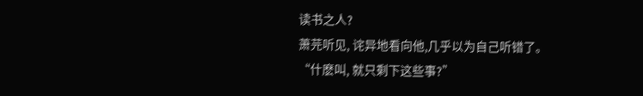读书之人?
萧芫听见, 诧异地看向他,几乎以为自己听错了。
“什麽叫, 就只剩下这些事?”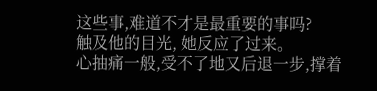这些事,难道不才是最重要的事吗?
触及他的目光, 她反应了过来。
心抽痛一般,受不了地又后退一步,撑着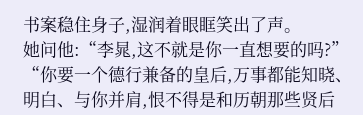书案稳住身子,湿润着眼眶笑出了声。
她问他:“李晁,这不就是你一直想要的吗?”
“你要一个德行兼备的皇后,万事都能知晓、明白、与你并肩,恨不得是和历朝那些贤后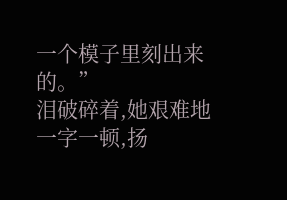一个模子里刻出来的。”
泪破碎着,她艰难地一字一顿,扬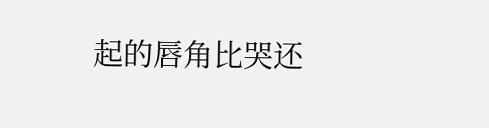起的唇角比哭还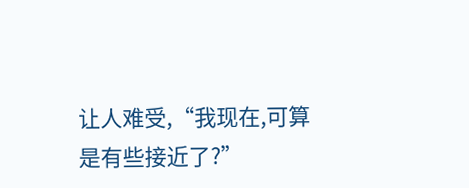让人难受,“我现在,可算是有些接近了?”